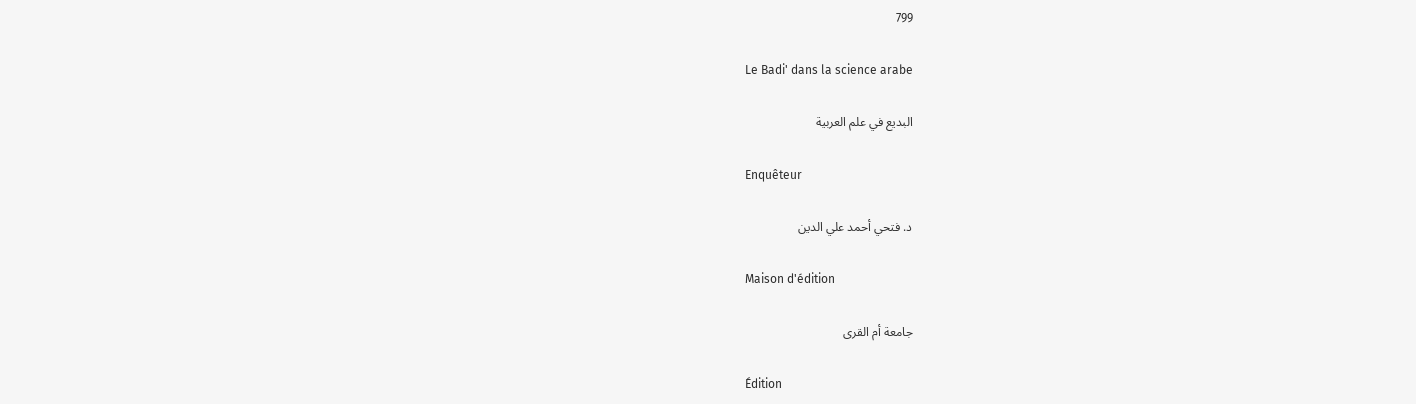799

Le Badi' dans la science arabe

البديع في علم العربية

Enquêteur

د. فتحي أحمد علي الدين

Maison d'édition

جامعة أم القرى

Édition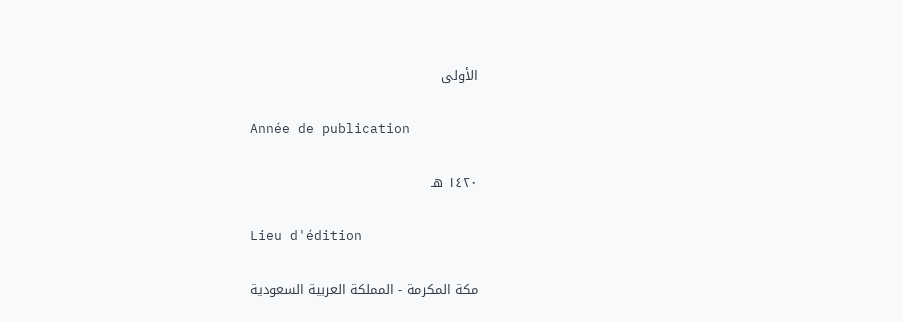الأولى

Année de publication

١٤٢٠ هـ

Lieu d'édition

مكة المكرمة - المملكة العربية السعودية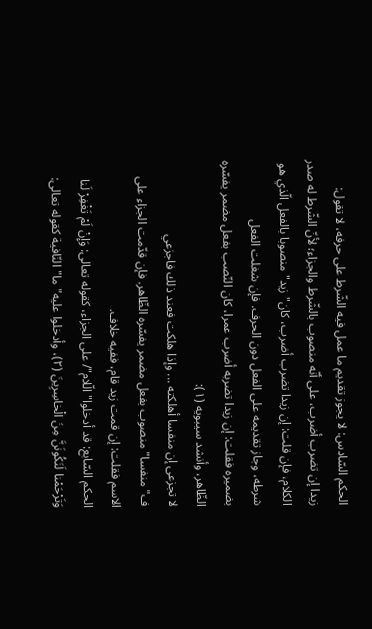الحكم السّادس: لا يجوز تقديم ما عمل فيه الشّرط على حرفه، لا تقول:
زيدا إن تضرب أضرب، على أنّه منصوب بالشّرط والجزاء؛ لأنّ الشّرط له صدر الكلام، فإن قلت: إن زيدا تضرب أضرب، كان" زيد" منصوبا بالفعل الّذي هو شرطه، وجاز تقديمه على الفعل دون الحرف. فإن شغلت الفعل
بضميره فقلت: إن زيدا تضربه أضرب عمرا، كان النّصب بفعل مضمر يفسّره الظّاهر، وأنشد سيبويه (١):
لا تجزعى إن منفسا أهلكته ... وإذا هلكت فعند ذلك فاجزعي
ف" منفسا" منصوب بفعل مضمر يفسّره الظّاهر. فإن قدّمت الجزاء على الاسم فقلت: إن قمت زيد قام، ففيه خلاف.
الحكم السّابع: قد أدخلوا" الّلام"/ على الجزاء، كقوله تعالى: وَإِنْ لَمْ تَغْفِرْ لَنا وَتَرْحَمْنا لَنَكُونَنَّ مِنَ الْخاسِرِينَ (٢)، وأدخلوا عليه" ما" النّافية كقوله تعالى: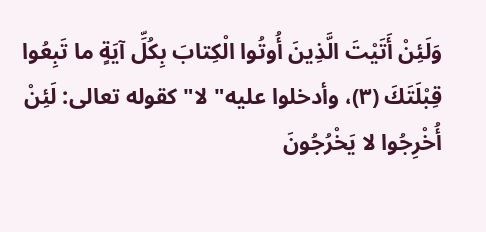وَلَئِنْ أَتَيْتَ الَّذِينَ أُوتُوا الْكِتابَ بِكُلِّ آيَةٍ ما تَبِعُوا قِبْلَتَكَ (٣)، وأدخلوا عليه" لا" كقوله تعالى: لَئِنْ أُخْرِجُوا لا يَخْرُجُونَ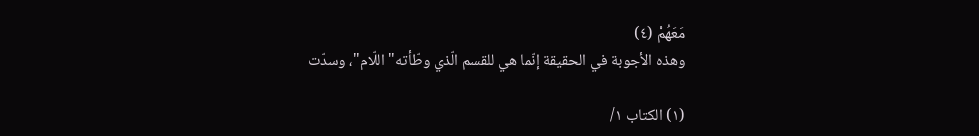مَعَهُمْ (٤)
وهذه الأجوبة في الحقيقة إنّما هي للقسم الّذي وطّأته" اللّام"، وسدّت

(١) الكتاب ١/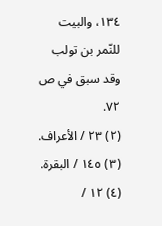١٣٤، والبيت للنّمر بن تولب وقد سبق في ص ٧٢.
(٢) ٢٣ / الأعراف.
(٣) ١٤٥ / البقرة.
(٤) ١٢ /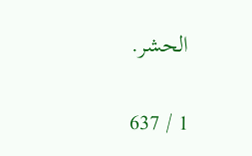الحشر.

1 / 637